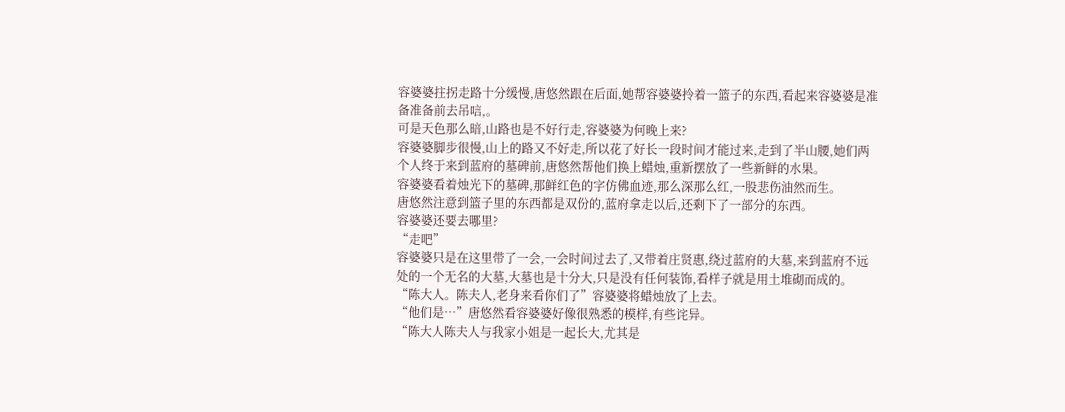容婆婆拄拐走路十分缓慢,唐悠然跟在后面,她帮容婆婆拎着一篮子的东西,看起来容婆婆是准备准备前去吊唁,。
可是天色那么暗,山路也是不好行走,容婆婆为何晚上来?
容婆婆脚步很慢,山上的路又不好走,所以花了好长一段时间才能过来,走到了半山腰,她们两个人终于来到蓝府的墓碑前,唐悠然帮他们换上蜡烛,重新摆放了一些新鲜的水果。
容婆婆看着烛光下的墓碑,那鲜红色的字仿佛血迹,那么深那么红,一股悲伤油然而生。
唐悠然注意到篮子里的东西都是双份的,蓝府拿走以后,还剩下了一部分的东西。
容婆婆还要去哪里?
“走吧”
容婆婆只是在这里带了一会,一会时间过去了,又带着庄贤惠,绕过蓝府的大墓,来到蓝府不远处的一个无名的大墓,大墓也是十分大,只是没有任何装饰,看样子就是用土堆砌而成的。
“陈大人。陈夫人,老身来看你们了”容婆婆将蜡烛放了上去。
“他们是…”唐悠然看容婆婆好像很熟悉的模样,有些诧异。
“陈大人陈夫人与我家小姐是一起长大,尤其是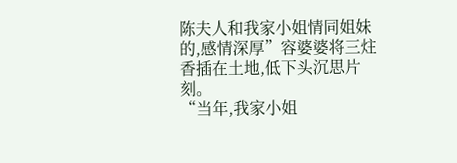陈夫人和我家小姐情同姐妹的,感情深厚”容婆婆将三炷香插在土地,低下头沉思片刻。
“当年,我家小姐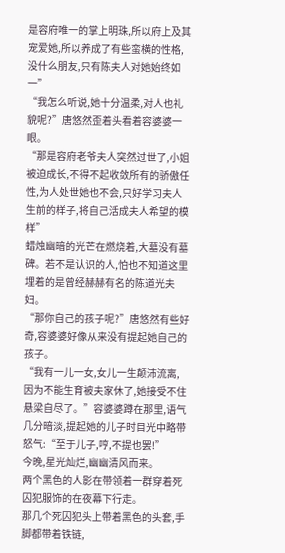是容府唯一的掌上明珠,所以府上及其宠爱她,所以养成了有些蛮横的性格,没什么朋友,只有陈夫人对她始终如一”
“我怎么听说,她十分温柔,对人也礼貌呢?”唐悠然歪着头看着容婆婆一眼。
“那是容府老爷夫人突然过世了,小姐被迫成长,不得不起收敛所有的骄傲任性,为人处世她也不会,只好学习夫人生前的样子,将自己活成夫人希望的模样”
蜡烛幽暗的光芒在燃烧着,大墓没有墓碑。若不是认识的人,怕也不知道这里埋着的是曾经赫赫有名的陈道光夫妇。
“那你自己的孩子呢?”唐悠然有些好奇,容婆婆好像从来没有提起她自己的孩子。
“我有一儿一女,女儿一生颠沛流离,因为不能生育被夫家休了,她接受不住悬梁自尽了。”容婆婆蹲在那里,语气几分暗淡,提起她的儿子时目光中略带怒气:“至于儿子,哼,不提也罢!”
今晚,星光灿烂,幽幽清风而来。
两个黑色的人影在带领着一群穿着死囚犯服饰的在夜幕下行走。
那几个死囚犯头上带着黑色的头套,手脚都带着铁链,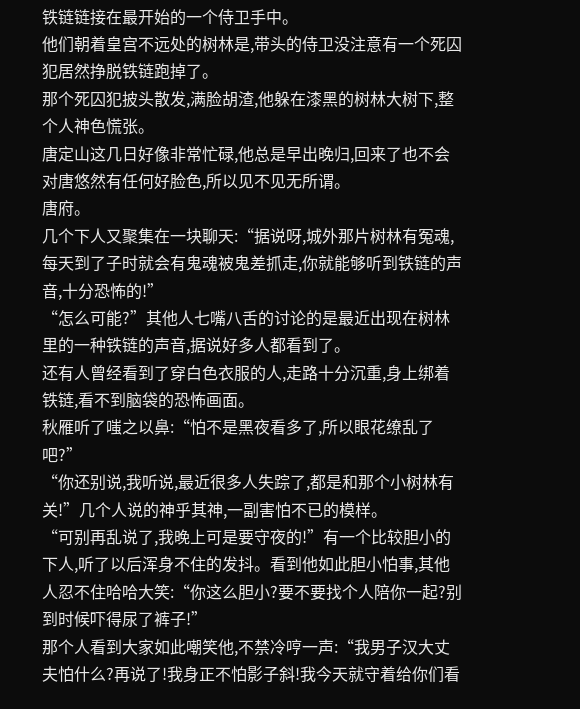铁链链接在最开始的一个侍卫手中。
他们朝着皇宫不远处的树林是,带头的侍卫没注意有一个死囚犯居然挣脱铁链跑掉了。
那个死囚犯披头散发,满脸胡渣,他躲在漆黑的树林大树下,整个人神色慌张。
唐定山这几日好像非常忙碌,他总是早出晚归,回来了也不会对唐悠然有任何好脸色,所以见不见无所谓。
唐府。
几个下人又聚集在一块聊天:“据说呀,城外那片树林有冤魂,每天到了子时就会有鬼魂被鬼差抓走,你就能够听到铁链的声音,十分恐怖的!”
“怎么可能?”其他人七嘴八舌的讨论的是最近出现在树林里的一种铁链的声音,据说好多人都看到了。
还有人曾经看到了穿白色衣服的人,走路十分沉重,身上绑着铁链,看不到脑袋的恐怖画面。
秋雁听了嗤之以鼻:“怕不是黑夜看多了,所以眼花缭乱了吧?”
“你还别说,我听说,最近很多人失踪了,都是和那个小树林有关!”几个人说的神乎其神,一副害怕不已的模样。
“可别再乱说了,我晚上可是要守夜的!”有一个比较胆小的下人,听了以后浑身不住的发抖。看到他如此胆小怕事,其他人忍不住哈哈大笑:“你这么胆小?要不要找个人陪你一起?别到时候吓得尿了裤子!”
那个人看到大家如此嘲笑他,不禁冷哼一声:“我男子汉大丈夫怕什么?再说了!我身正不怕影子斜!我今天就守着给你们看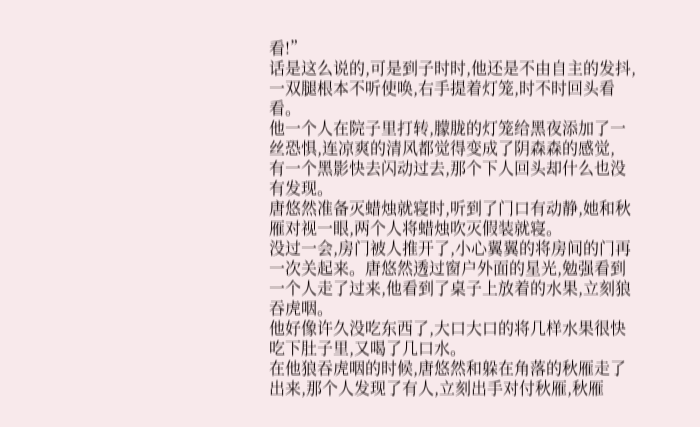看!”
话是这么说的,可是到子时时,他还是不由自主的发抖,一双腿根本不听使唤,右手提着灯笼,时不时回头看看。
他一个人在院子里打转,朦胧的灯笼给黑夜添加了一丝恐惧,连凉爽的清风都觉得变成了阴森森的感觉,
有一个黑影快去闪动过去,那个下人回头却什么也没有发现。
唐悠然准备灭蜡烛就寝时,听到了门口有动静,她和秋雁对视一眼,两个人将蜡烛吹灭假装就寝。
没过一会,房门被人推开了,小心翼翼的将房间的门再一次关起来。唐悠然透过窗户外面的星光,勉强看到一个人走了过来,他看到了桌子上放着的水果,立刻狼吞虎咽。
他好像许久没吃东西了,大口大口的将几样水果很快吃下肚子里,又喝了几口水。
在他狼吞虎咽的时候,唐悠然和躲在角落的秋雁走了出来,那个人发现了有人,立刻出手对付秋雁,秋雁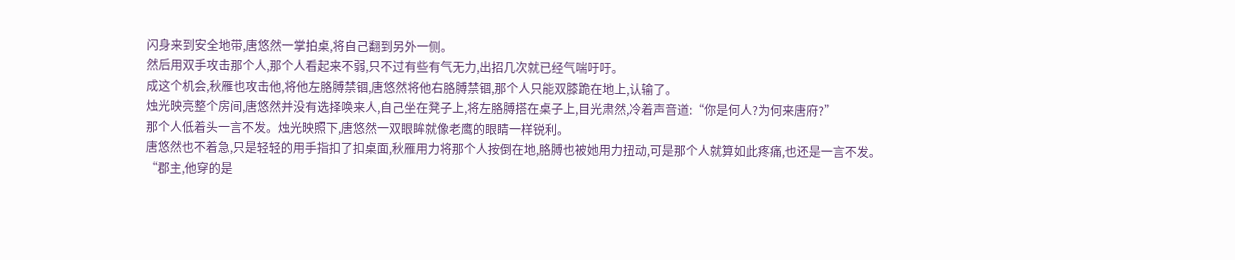闪身来到安全地带,唐悠然一掌拍桌,将自己翻到另外一侧。
然后用双手攻击那个人,那个人看起来不弱,只不过有些有气无力,出招几次就已经气喘吁吁。
成这个机会,秋雁也攻击他,将他左胳膊禁锢,唐悠然将他右胳膊禁锢,那个人只能双膝跪在地上,认输了。
烛光映亮整个房间,唐悠然并没有选择唤来人,自己坐在凳子上,将左胳膊搭在桌子上,目光肃然,冷着声音道:“你是何人?为何来唐府?”
那个人低着头一言不发。烛光映照下,唐悠然一双眼眸就像老鹰的眼睛一样锐利。
唐悠然也不着急,只是轻轻的用手指扣了扣桌面,秋雁用力将那个人按倒在地,胳膊也被她用力扭动,可是那个人就算如此疼痛,也还是一言不发。
“郡主,他穿的是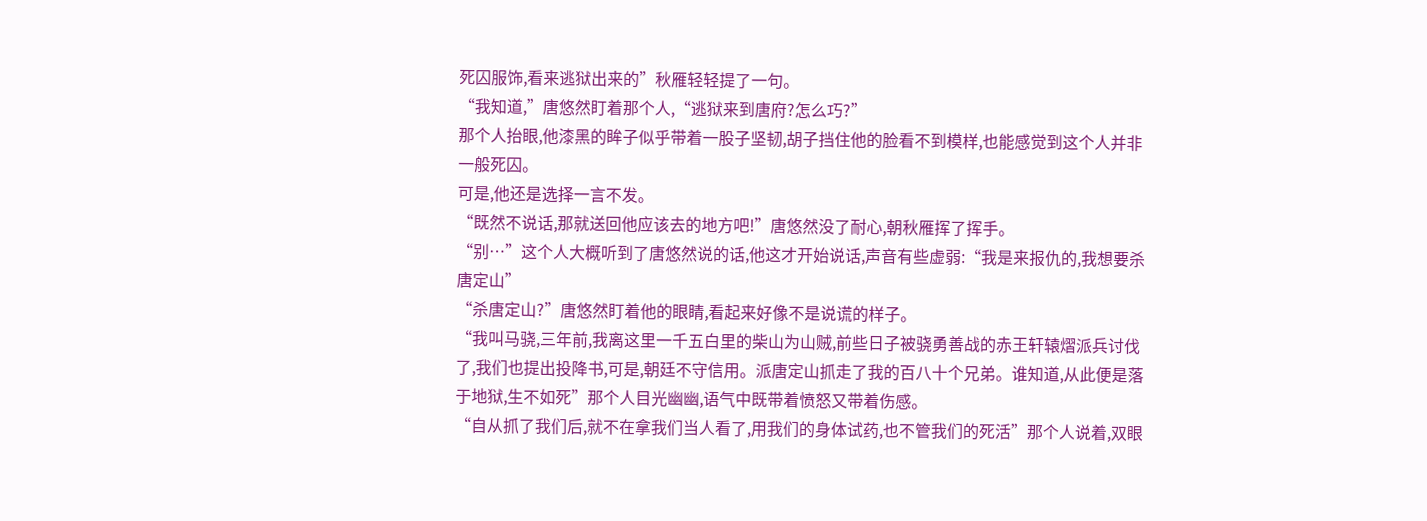死囚服饰,看来逃狱出来的”秋雁轻轻提了一句。
“我知道,”唐悠然盯着那个人,“逃狱来到唐府?怎么巧?”
那个人抬眼,他漆黑的眸子似乎带着一股子坚韧,胡子挡住他的脸看不到模样,也能感觉到这个人并非一般死囚。
可是,他还是选择一言不发。
“既然不说话,那就送回他应该去的地方吧!”唐悠然没了耐心,朝秋雁挥了挥手。
“别…”这个人大概听到了唐悠然说的话,他这才开始说话,声音有些虚弱:“我是来报仇的,我想要杀唐定山”
“杀唐定山?”唐悠然盯着他的眼睛,看起来好像不是说谎的样子。
“我叫马骁,三年前,我离这里一千五白里的柴山为山贼,前些日子被骁勇善战的赤王轩辕熠派兵讨伐了,我们也提出投降书,可是,朝廷不守信用。派唐定山抓走了我的百八十个兄弟。谁知道,从此便是落于地狱,生不如死”那个人目光幽幽,语气中既带着愤怒又带着伤感。
“自从抓了我们后,就不在拿我们当人看了,用我们的身体试药,也不管我们的死活”那个人说着,双眼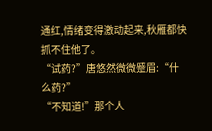通红,情绪变得激动起来,秋雁都快抓不住他了。
“试药?”唐悠然微微蹙眉:“什么药?”
“不知道!”那个人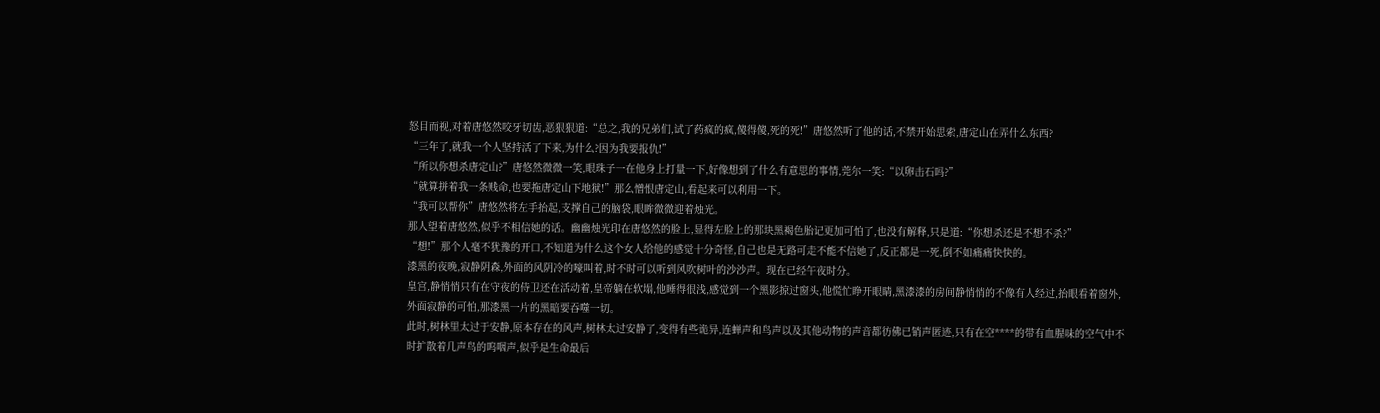怒目而视,对着唐悠然咬牙切齿,恶狠狠道:“总之,我的兄弟们,试了药疯的疯,傻得傻,死的死!”唐悠然听了他的话,不禁开始思索,唐定山在弄什么东西?
“三年了,就我一个人坚持活了下来,为什么?因为我要报仇!”
“所以你想杀唐定山?”唐悠然微微一笑,眼珠子一在他身上打量一下,好像想到了什么有意思的事情,莞尔一笑:“以卵击石吗?”
“就算拼着我一条贱命,也要拖唐定山下地狱!”那么憎恨唐定山,看起来可以利用一下。
“我可以帮你”唐悠然将左手抬起,支撑自己的脑袋,眼眸微微迎着烛光。
那人望着唐悠然,似乎不相信她的话。幽幽烛光印在唐悠然的脸上,显得左脸上的那块黑褐色胎记更加可怕了,也没有解释,只是道:“你想杀还是不想不杀?”
“想!”那个人毫不犹豫的开口,不知道为什么这个女人给他的感觉十分奇怪,自己也是无路可走不能不信她了,反正都是一死,倒不如痛痛快快的。
漆黑的夜晚,寂静阴森,外面的风阴冷的嚎叫着,时不时可以听到风吹树叶的沙沙声。现在已经午夜时分。
皇宫,静悄悄只有在守夜的侍卫还在活动着,皇帝躺在软塌,他睡得很浅,感觉到一个黑影掠过窗头,他慌忙睁开眼睛,黑漆漆的房间静悄悄的不像有人经过,抬眼看着窗外,外面寂静的可怕,那漆黑一片的黑暗要吞噬一切。
此时,树林里太过于安静,原本存在的风声,树林太过安静了,变得有些诡异,连蝉声和鸟声以及其他动物的声音都彷佛已销声匿迹,只有在空****的带有血腥味的空气中不时扩散着几声鸟的呜咽声,似乎是生命最后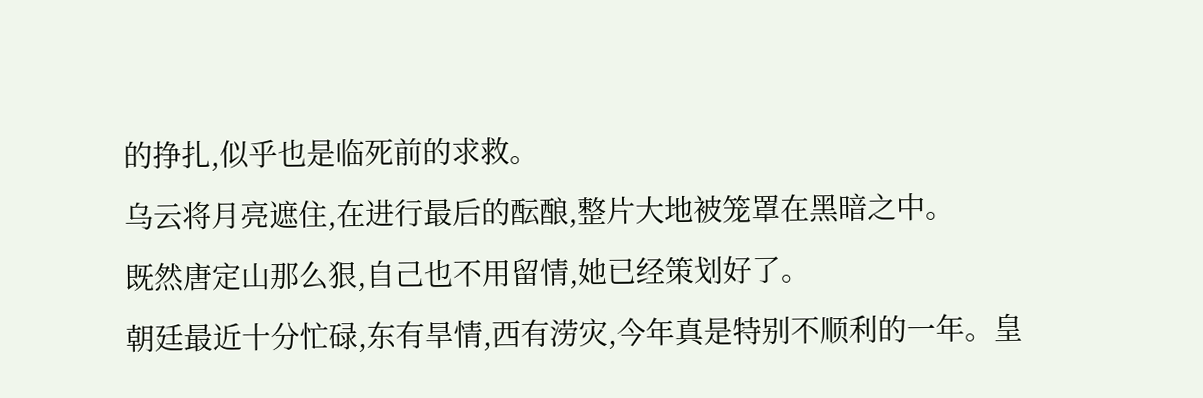的挣扎,似乎也是临死前的求救。
乌云将月亮遮住,在进行最后的酝酿,整片大地被笼罩在黑暗之中。
既然唐定山那么狠,自己也不用留情,她已经策划好了。
朝廷最近十分忙碌,东有旱情,西有涝灾,今年真是特别不顺利的一年。皇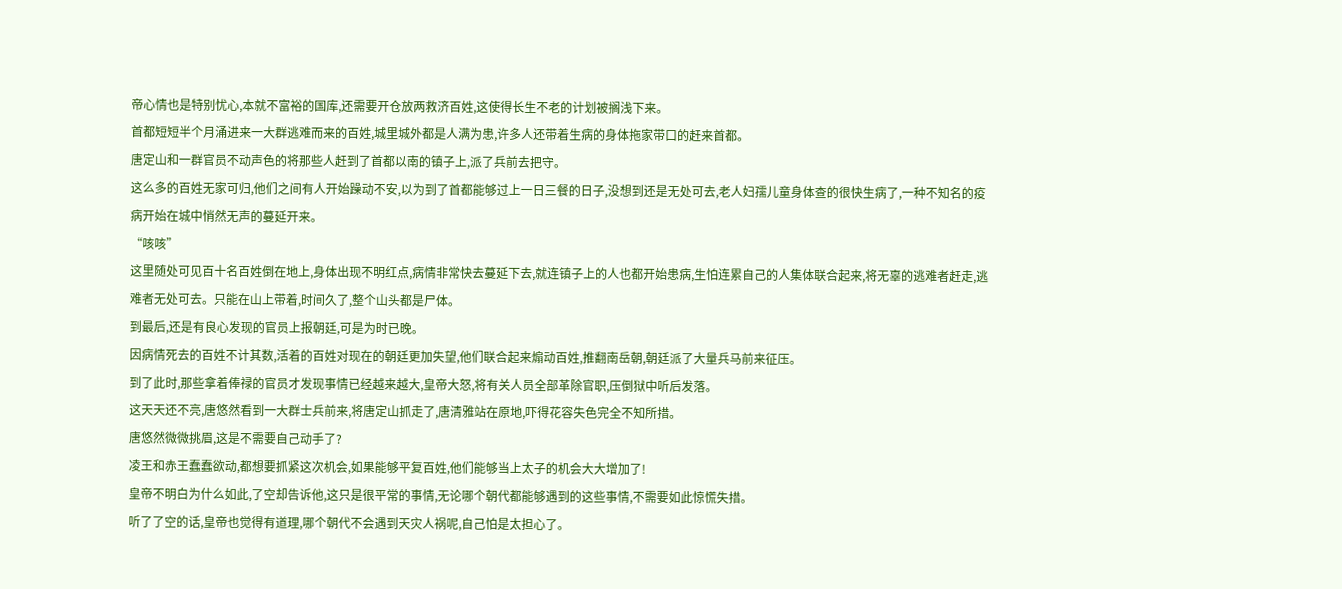帝心情也是特别忧心,本就不富裕的国库,还需要开仓放两救济百姓,这使得长生不老的计划被搁浅下来。
首都短短半个月涌进来一大群逃难而来的百姓,城里城外都是人满为患,许多人还带着生病的身体拖家带口的赶来首都。
唐定山和一群官员不动声色的将那些人赶到了首都以南的镇子上,派了兵前去把守。
这么多的百姓无家可归,他们之间有人开始躁动不安,以为到了首都能够过上一日三餐的日子,没想到还是无处可去,老人妇孺儿童身体查的很快生病了,一种不知名的疫病开始在城中悄然无声的蔓延开来。
“咳咳”
这里随处可见百十名百姓倒在地上,身体出现不明红点,病情非常快去蔓延下去,就连镇子上的人也都开始患病,生怕连累自己的人集体联合起来,将无辜的逃难者赶走,逃难者无处可去。只能在山上带着,时间久了,整个山头都是尸体。
到最后,还是有良心发现的官员上报朝廷,可是为时已晚。
因病情死去的百姓不计其数,活着的百姓对现在的朝廷更加失望,他们联合起来煽动百姓,推翻南岳朝,朝廷派了大量兵马前来征压。
到了此时,那些拿着俸禄的官员才发现事情已经越来越大,皇帝大怒,将有关人员全部革除官职,压倒狱中听后发落。
这天天还不亮,唐悠然看到一大群士兵前来,将唐定山抓走了,唐清雅站在原地,吓得花容失色完全不知所措。
唐悠然微微挑眉,这是不需要自己动手了?
凌王和赤王蠢蠢欲动,都想要抓紧这次机会,如果能够平复百姓,他们能够当上太子的机会大大增加了!
皇帝不明白为什么如此,了空却告诉他,这只是很平常的事情,无论哪个朝代都能够遇到的这些事情,不需要如此惊慌失措。
听了了空的话,皇帝也觉得有道理,哪个朝代不会遇到天灾人祸呢,自己怕是太担心了。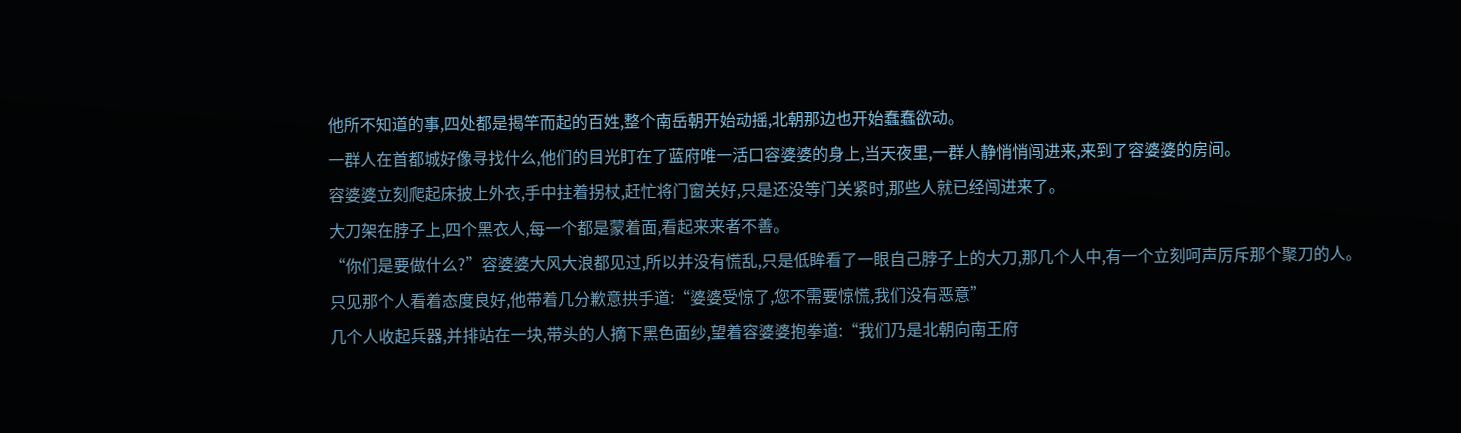他所不知道的事,四处都是揭竿而起的百姓,整个南岳朝开始动摇,北朝那边也开始蠢蠢欲动。
一群人在首都城好像寻找什么,他们的目光盯在了蓝府唯一活口容婆婆的身上,当天夜里,一群人静悄悄闯进来,来到了容婆婆的房间。
容婆婆立刻爬起床披上外衣,手中拄着拐杖,赶忙将门窗关好,只是还没等门关紧时,那些人就已经闯进来了。
大刀架在脖子上,四个黑衣人,每一个都是蒙着面,看起来来者不善。
“你们是要做什么?”容婆婆大风大浪都见过,所以并没有慌乱,只是低眸看了一眼自己脖子上的大刀,那几个人中,有一个立刻呵声厉斥那个聚刀的人。
只见那个人看着态度良好,他带着几分歉意拱手道:“婆婆受惊了,您不需要惊慌,我们没有恶意”
几个人收起兵器,并排站在一块,带头的人摘下黑色面纱,望着容婆婆抱拳道:“我们乃是北朝向南王府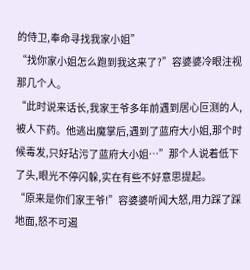的侍卫,奉命寻找我家小姐”
“找你家小姐怎么跑到我这来了?”容婆婆冷眼注视那几个人。
“此时说来话长,我家王爷多年前遇到居心叵测的人,被人下药。他逃出魔掌后,遇到了蓝府大小姐,那个时候毒发,只好玷污了蓝府大小姐…”那个人说着低下了头,眼光不停闪躲,实在有些不好意思提起。
“原来是你们家王爷!”容婆婆听闻大怒,用力踩了踩地面,怒不可遏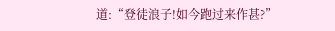道:“登徒浪子!如今跑过来作甚?”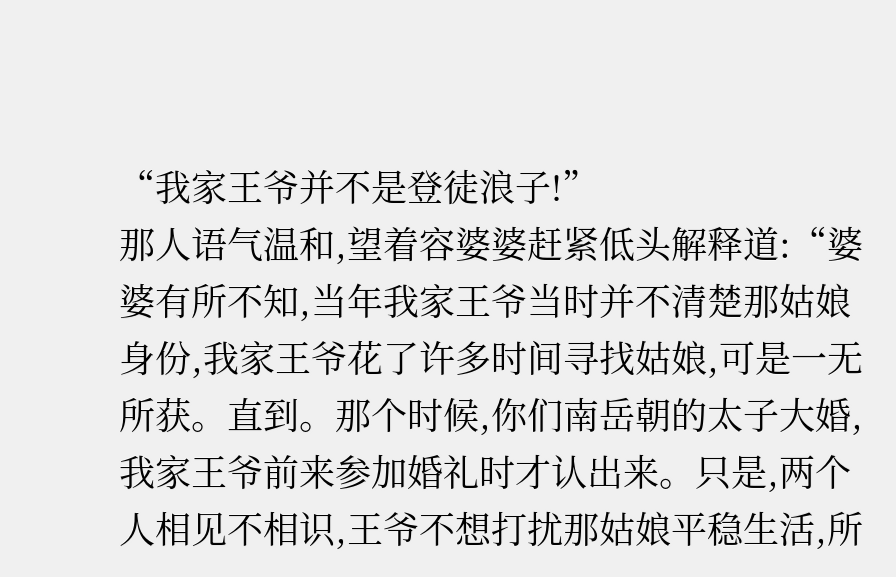“我家王爷并不是登徒浪子!”
那人语气温和,望着容婆婆赶紧低头解释道:“婆婆有所不知,当年我家王爷当时并不清楚那姑娘身份,我家王爷花了许多时间寻找姑娘,可是一无所获。直到。那个时候,你们南岳朝的太子大婚,我家王爷前来参加婚礼时才认出来。只是,两个人相见不相识,王爷不想打扰那姑娘平稳生活,所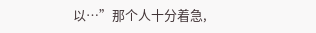以…”那个人十分着急,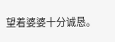望着婆婆十分诚恳。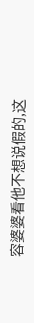容婆婆看他不想说假的,这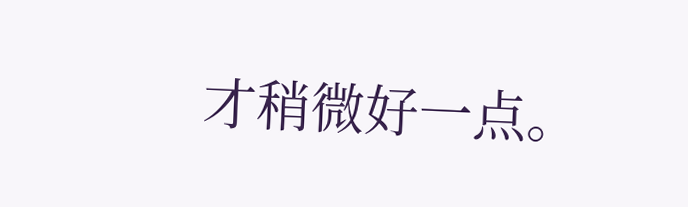才稍微好一点。